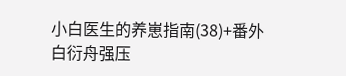小白医生的养崽指南(38)+番外
白衍舟强压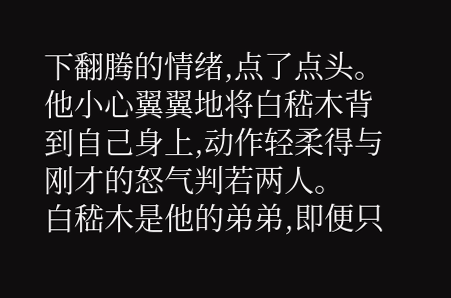下翻腾的情绪,点了点头。
他小心翼翼地将白嵇木背到自己身上,动作轻柔得与刚才的怒气判若两人。
白嵇木是他的弟弟,即便只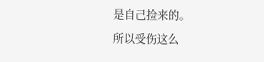是自己捡来的。
所以受伤这么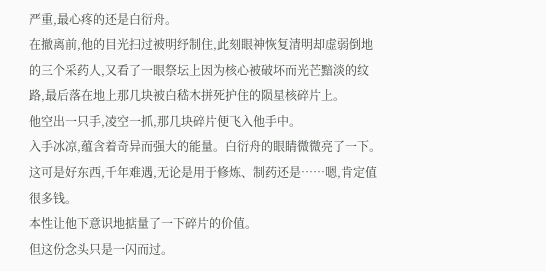严重,最心疼的还是白衍舟。
在撤离前,他的目光扫过被明纾制住,此刻眼神恢复清明却虚弱倒地的三个采药人,又看了一眼祭坛上因为核心被破坏而光芒黯淡的纹路,最后落在地上那几块被白嵇木拼死护住的陨星核碎片上。
他空出一只手,凌空一抓,那几块碎片便飞入他手中。
入手冰凉,蕴含着奇异而强大的能量。白衍舟的眼睛微微亮了一下。
这可是好东西,千年难遇,无论是用于修炼、制药还是……嗯,肯定值很多钱。
本性让他下意识地掂量了一下碎片的价值。
但这份念头只是一闪而过。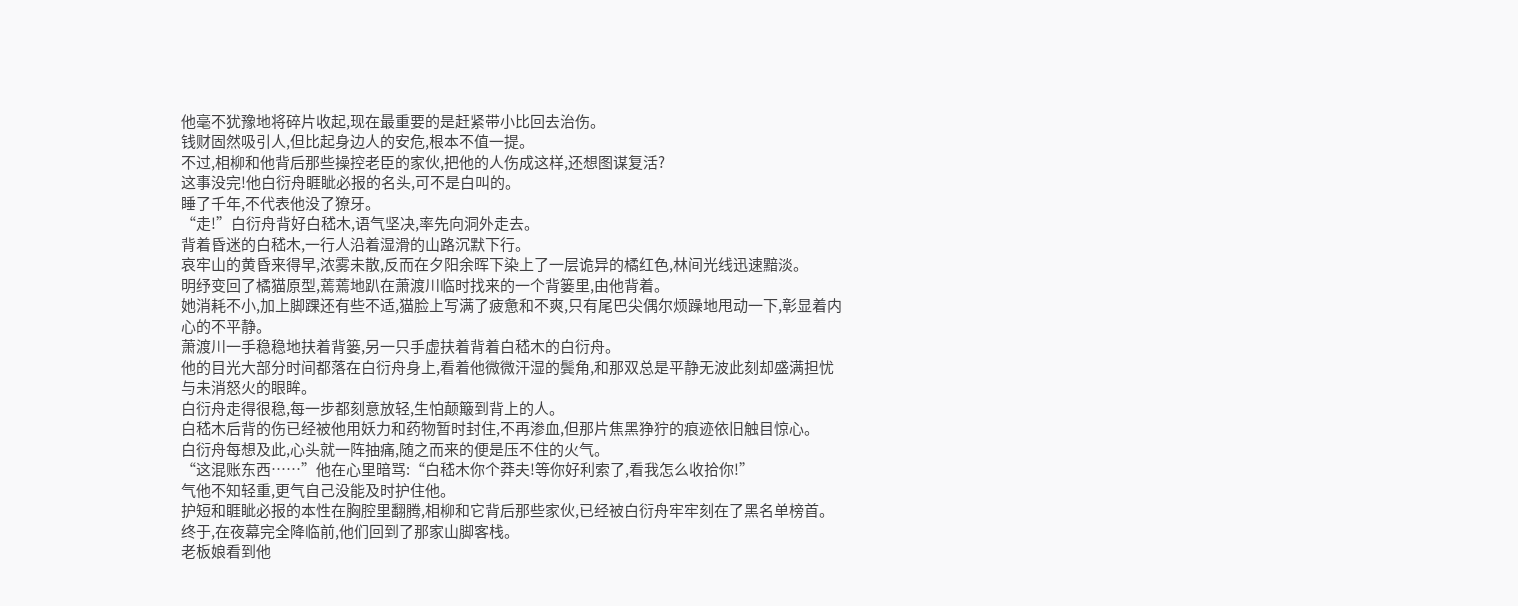他毫不犹豫地将碎片收起,现在最重要的是赶紧带小比回去治伤。
钱财固然吸引人,但比起身边人的安危,根本不值一提。
不过,相柳和他背后那些操控老臣的家伙,把他的人伤成这样,还想图谋复活?
这事没完!他白衍舟睚眦必报的名头,可不是白叫的。
睡了千年,不代表他没了獠牙。
“走!”白衍舟背好白嵇木,语气坚决,率先向洞外走去。
背着昏迷的白嵇木,一行人沿着湿滑的山路沉默下行。
哀牢山的黄昏来得早,浓雾未散,反而在夕阳余晖下染上了一层诡异的橘红色,林间光线迅速黯淡。
明纾变回了橘猫原型,蔫蔫地趴在萧渡川临时找来的一个背篓里,由他背着。
她消耗不小,加上脚踝还有些不适,猫脸上写满了疲惫和不爽,只有尾巴尖偶尔烦躁地甩动一下,彰显着内心的不平静。
萧渡川一手稳稳地扶着背篓,另一只手虚扶着背着白嵇木的白衍舟。
他的目光大部分时间都落在白衍舟身上,看着他微微汗湿的鬓角,和那双总是平静无波此刻却盛满担忧与未消怒火的眼眸。
白衍舟走得很稳,每一步都刻意放轻,生怕颠簸到背上的人。
白嵇木后背的伤已经被他用妖力和药物暂时封住,不再渗血,但那片焦黑狰狞的痕迹依旧触目惊心。
白衍舟每想及此,心头就一阵抽痛,随之而来的便是压不住的火气。
“这混账东西……”他在心里暗骂:“白嵇木你个莽夫!等你好利索了,看我怎么收拾你!”
气他不知轻重,更气自己没能及时护住他。
护短和睚眦必报的本性在胸腔里翻腾,相柳和它背后那些家伙,已经被白衍舟牢牢刻在了黑名单榜首。
终于,在夜幕完全降临前,他们回到了那家山脚客栈。
老板娘看到他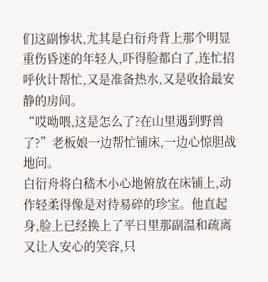们这副惨状,尤其是白衍舟背上那个明显重伤昏迷的年轻人,吓得脸都白了,连忙招呼伙计帮忙,又是准备热水,又是收拾最安静的房间。
“哎呦喂,这是怎么了?在山里遇到野兽了?”老板娘一边帮忙铺床,一边心惊胆战地问。
白衍舟将白嵇木小心地俯放在床铺上,动作轻柔得像是对待易碎的珍宝。他直起身,脸上已经换上了平日里那副温和疏离又让人安心的笑容,只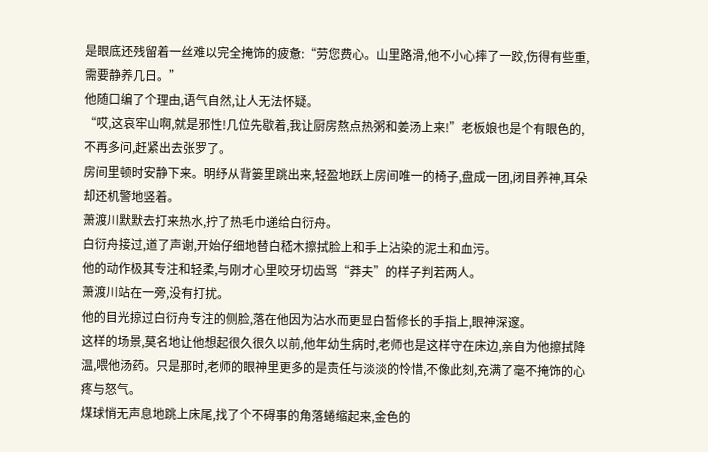是眼底还残留着一丝难以完全掩饰的疲惫:“劳您费心。山里路滑,他不小心摔了一跤,伤得有些重,需要静养几日。”
他随口编了个理由,语气自然,让人无法怀疑。
“哎,这哀牢山啊,就是邪性!几位先歇着,我让厨房熬点热粥和姜汤上来!”老板娘也是个有眼色的,不再多问,赶紧出去张罗了。
房间里顿时安静下来。明纾从背篓里跳出来,轻盈地跃上房间唯一的椅子,盘成一团,闭目养神,耳朵却还机警地竖着。
萧渡川默默去打来热水,拧了热毛巾递给白衍舟。
白衍舟接过,道了声谢,开始仔细地替白嵇木擦拭脸上和手上沾染的泥土和血污。
他的动作极其专注和轻柔,与刚才心里咬牙切齿骂“莽夫”的样子判若两人。
萧渡川站在一旁,没有打扰。
他的目光掠过白衍舟专注的侧脸,落在他因为沾水而更显白皙修长的手指上,眼神深邃。
这样的场景,莫名地让他想起很久很久以前,他年幼生病时,老师也是这样守在床边,亲自为他擦拭降温,喂他汤药。只是那时,老师的眼神里更多的是责任与淡淡的怜惜,不像此刻,充满了毫不掩饰的心疼与怒气。
煤球悄无声息地跳上床尾,找了个不碍事的角落蜷缩起来,金色的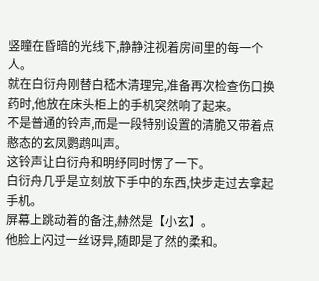竖瞳在昏暗的光线下,静静注视着房间里的每一个人。
就在白衍舟刚替白嵇木清理完,准备再次检查伤口换药时,他放在床头柜上的手机突然响了起来。
不是普通的铃声,而是一段特别设置的清脆又带着点憨态的玄凤鹦鹉叫声。
这铃声让白衍舟和明纾同时愣了一下。
白衍舟几乎是立刻放下手中的东西,快步走过去拿起手机。
屏幕上跳动着的备注,赫然是【小玄】。
他脸上闪过一丝讶异,随即是了然的柔和。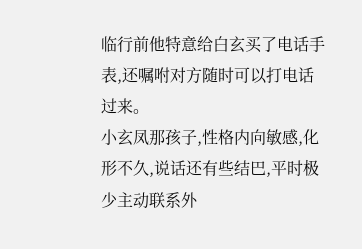临行前他特意给白玄买了电话手表,还嘱咐对方随时可以打电话过来。
小玄凤那孩子,性格内向敏感,化形不久,说话还有些结巴,平时极少主动联系外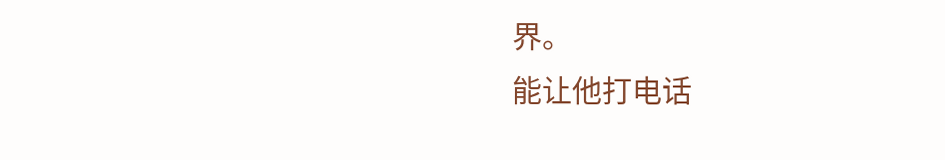界。
能让他打电话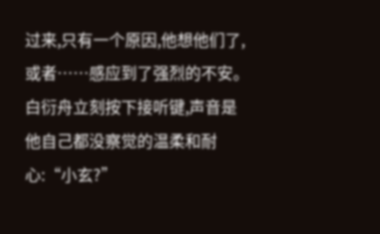过来,只有一个原因,他想他们了,或者……感应到了强烈的不安。
白衍舟立刻按下接听键,声音是他自己都没察觉的温柔和耐心:“小玄?”